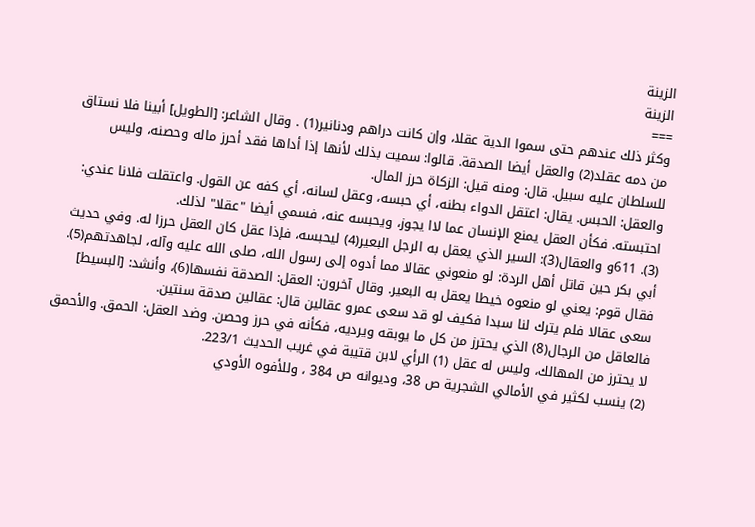الزينة
الزينة
===
وكثر ذلك عندهم حتى سموا الدية عقلا، وإن كانت دراهم ودنانير(1) . وقال الشاعر: [الطويل] أبينا فلا نستاق من دمه عقلد(2) والعقل أيضا الصدقة. قالوا: سميت بذلك لأنها إذا أداها فقد أحرز ماله وحصنه، وليس للسلطان عليه سبيل. قال: ومنه قيل: الزكاة حرز المال.
والعقل: الحبس. يقال: اعتقل الدواء بطنه، أي حبسه، وعقل لسانه، أي كفه عن القول. واعتقلت فلانا عندي: احتبسته. فكأن العقل يمنع الإنسان عما لاا يجوز، ويحبسه عنه، فسمي أيضا "عقلا" لذلك.
(3). 611و والعقال(3): السير الذي يعقل به الرجل البعير(4) ليحبسه، فإذا عقل كان العقل حرزا له. وفي حديث أبي بكر حين قاتل أهل الردة: لو منعوني عقالا مما أدوه إلى رسول الله، صلى الله عليه وآله، لجاهدتهم(5). فقال قوم: يعني لو منعوه خيطا يعقل به البعير. وقال آخرون: العقل: الصدقة نفسها(6)، وأنشد: [البسيط] سعى عقالا فلم يترك لنا سبدا فكيف لو قد سعى عمرو عقالين قال: عقالين صدقة سنتين.
فالعاقل من الرجال(8) الذي يحترز من كل ما يوبقه ويرديه، فكأنه في حرز وحصن. وضد العقل: الحمق. والأحمق لا يحترز من المهالك، وليس له عقل (1) الرأي لابن قتيبة في غريب الحديث 223/1.
(2) ينسب لكثير في الأمالي الشجرية ص 38، وديوانه ص 384 ، وللأفوه الأودي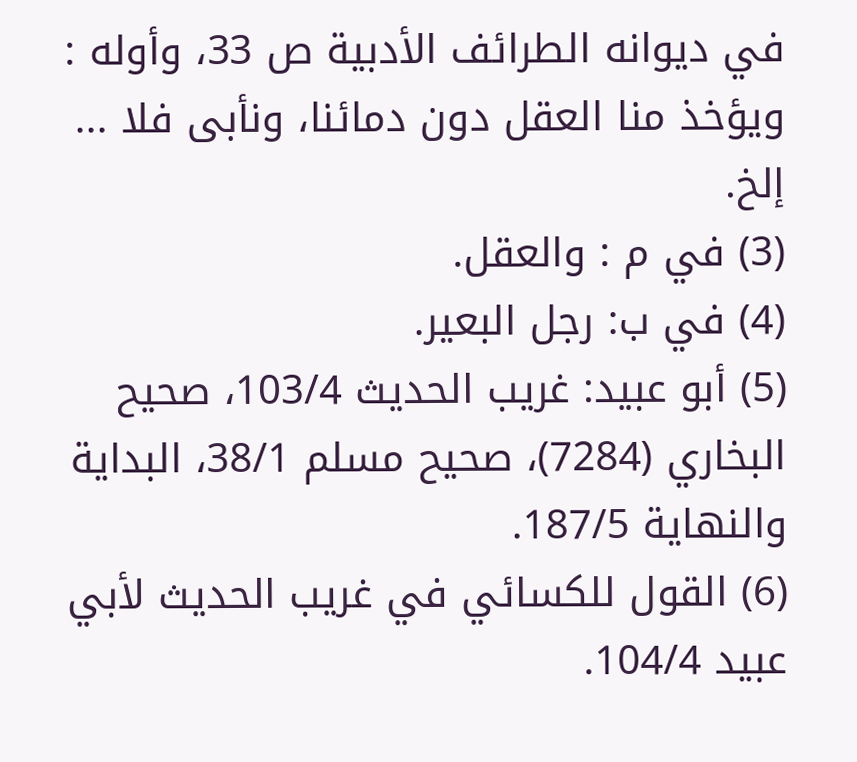في ديوانه الطرائف الأدبية ص 33، وأوله : ويؤخذ منا العقل دون دمائنا، ونأبى فلا ... إلخ.
(3) في م : والعقل.
(4) في ب: رجل البعير.
(5) أبو عبيد: غريب الحديث 103/4، صحيح البخاري (7284)، صحيح مسلم 38/1، البداية والنهاية 187/5.
(6) القول للكسائي في غريب الحديث لأبي عبيد 104/4.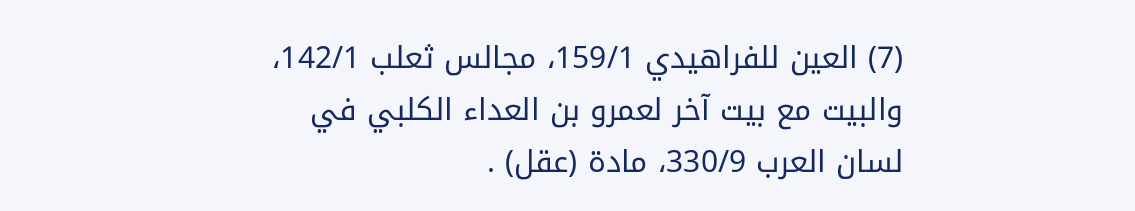(7) العين للفراهيدي 159/1، مجالس ثعلب 142/1، والبيت مع بيت آخر لعمرو بن العداء الكلبي في لسان العرب 330/9، مادة (عقل) .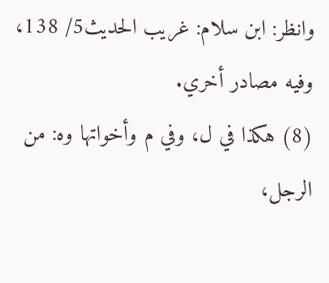وانظر: ابن سلام: غريب الحديث5/ 138، وفيه مصادر أخري.
(8) هكذا في ل، وفي م وأخواتها وه: من الرجل،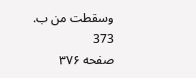وسقطت من ب.
373
صفحه ۳۷۶